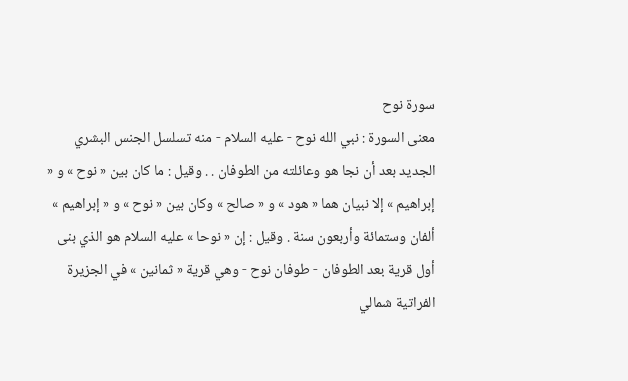سورة نوح
معنى السورة : نبي الله نوح - عليه السلام - منه تسلسل الجنس البشري الجديد بعد أن نجا هو وعائلته من الطوفان . . وقيل : ما كان بين « نوح » و « إبراهيم » إلا نبيان هما « هود » و « صالح » وكان بين « نوح » و « إبراهيم » ألفان وستمائة وأربعون سنة . وقيل : إن « نوحا » عليه السلام هو الذي بنى أول قرية بعد الطوفان - طوفان نوح - وهي قرية « ثمانين » في الجزيرة الفراتية شمالي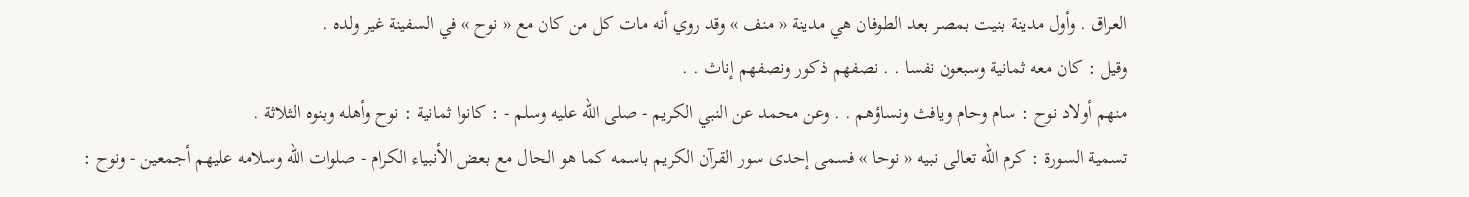العراق . وأول مدينة بنيت بمصر بعد الطوفان هي مدينة « منف » وقد روي أنه مات كل من كان مع « نوح » في السفينة غير ولده .
وقيل : كان معه ثمانية وسبعون نفسا . . نصفهم ذكور ونصفهم إناث . .
منهم أولاد نوح : سام وحام ويافث ونساؤهم . . وعن محمد عن النبي الكريم - صلى الله عليه وسلم - : كانوا ثمانية : نوح وأهله وبنوه الثلاثة .
تسمية السورة : كرم الله تعالى نبيه « نوحا » فسمى إحدى سور القرآن الكريم باسمه كما هو الحال مع بعض الأنبياء الكرام - صلوات الله وسلامه عليهم أجمعين - ونوح :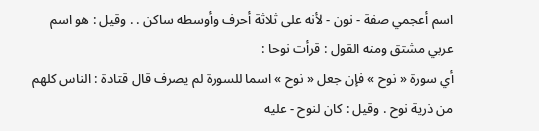اسم أعجمي صفة - نون - لأنه على ثلاثة أحرف وأوسطه ساكن . . وقيل : هو اسم عربي مشتق ومنه القول : قرأت نوحا :
أي سورة « نوح » فإن جعل « نوح » اسما للسورة لم يصرف قال قتادة : الناس كلهم من ذرية نوح . وقيل : كان لنوح - عليه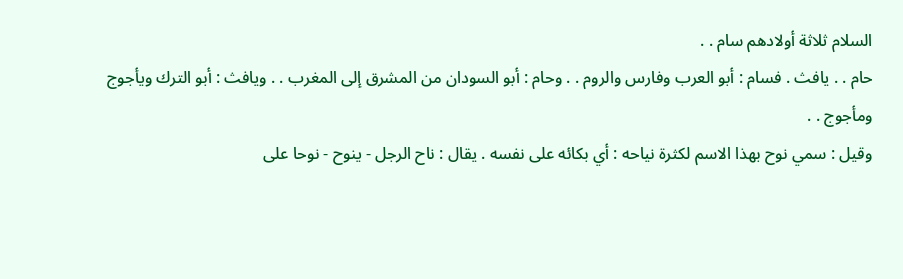السلام ثلاثة أولادهم سام . .
حام . . يافث . فسام : أبو العرب وفارس والروم . . وحام : أبو السودان من المشرق إلى المغرب . . ويافث : أبو الترك ويأجوج ومأجوج . .
وقيل : سمي نوح بهذا الاسم لكثرة نياحه : أي بكائه على نفسه . يقال : ناح الرجل - ينوح - نوحا على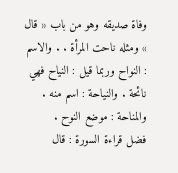وفاة صديقه وهو من باب « قال » ومثله ناحت المرأة . . والاسم : النواح وربما قيل : النياح فهي نائحة . والنياحة : اسم منه . والمناحة : موضع النوح .
فضل قراءة السورة : قال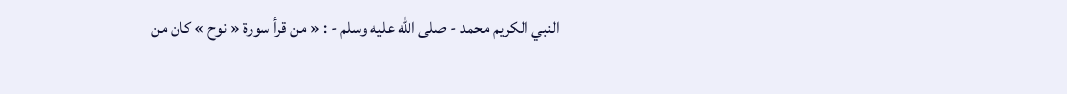النبي الكريم محمد - صلى الله عليه وسلم - : « من قرأ سورة « نوح » كان من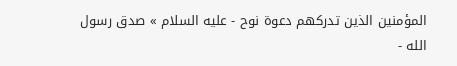المؤمنين الذين تدركهم دعوة نوح - عليه السلام » صدق رسول الله -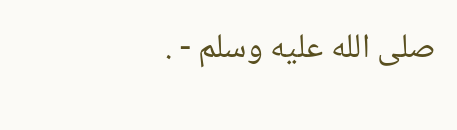صلى الله عليه وسلم - .